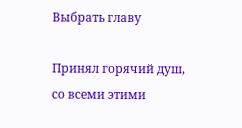Выбрать главу

Принял горячий душ, со всеми этими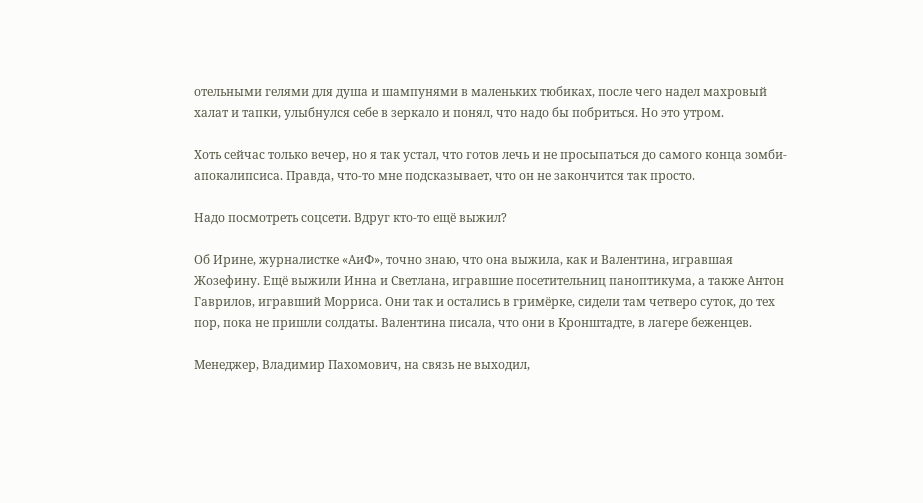отельными гелями для душа и шампунями в маленьких тюбиках, после чего надел махровый халат и тапки, улыбнулся себе в зеркало и понял, что надо бы побриться. Но это утром.

Хоть сейчас только вечер, но я так устал, что готов лечь и не просыпаться до самого конца зомби-апокалипсиса. Правда, что-то мне подсказывает, что он не закончится так просто.

Надо посмотреть соцсети. Вдруг кто-то ещё выжил?

Об Ирине, журналистке «АиФ», точно знаю, что она выжила, как и Валентина, игравшая Жозефину. Ещё выжили Инна и Светлана, игравшие посетительниц паноптикума, а также Антон Гаврилов, игравший Морриса. Они так и остались в гримёрке, сидели там четверо суток, до тех пор, пока не пришли солдаты. Валентина писала, что они в Кронштадте, в лагере беженцев.

Менеджер, Владимир Пахомович, на связь не выходил,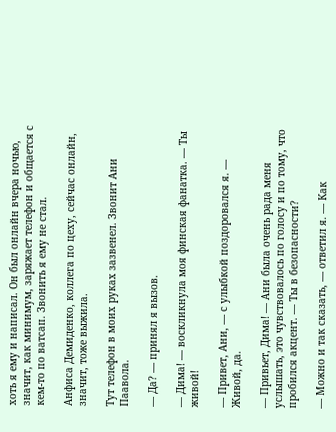хоть я ему и написал. Он был онлайн вчера ночью, значит, как минимум, заряжает телефон и общается с кем-то по ватсап. Звонить я ему не стал.

Анфиса Демиденко, коллега по цеху, сейчас онлайн, значит, тоже выжила.

Тут телефон в моих руках зазвенел. Звонит Ани Паавола.

— Да? — принял я вызов.

— Дима! — воскликнула моя финская фанатка. — Ты живой!

— Привет, Ани, — с улыбкой поздоровался я. — Живой, да.

— Привьет, Дима! — Ани была очень рада меня услышать, это чувствовалось по голосу и по тому, что пробился акцент. — Ты в безопасности?

— Можно и так сказать, — ответил я. — Как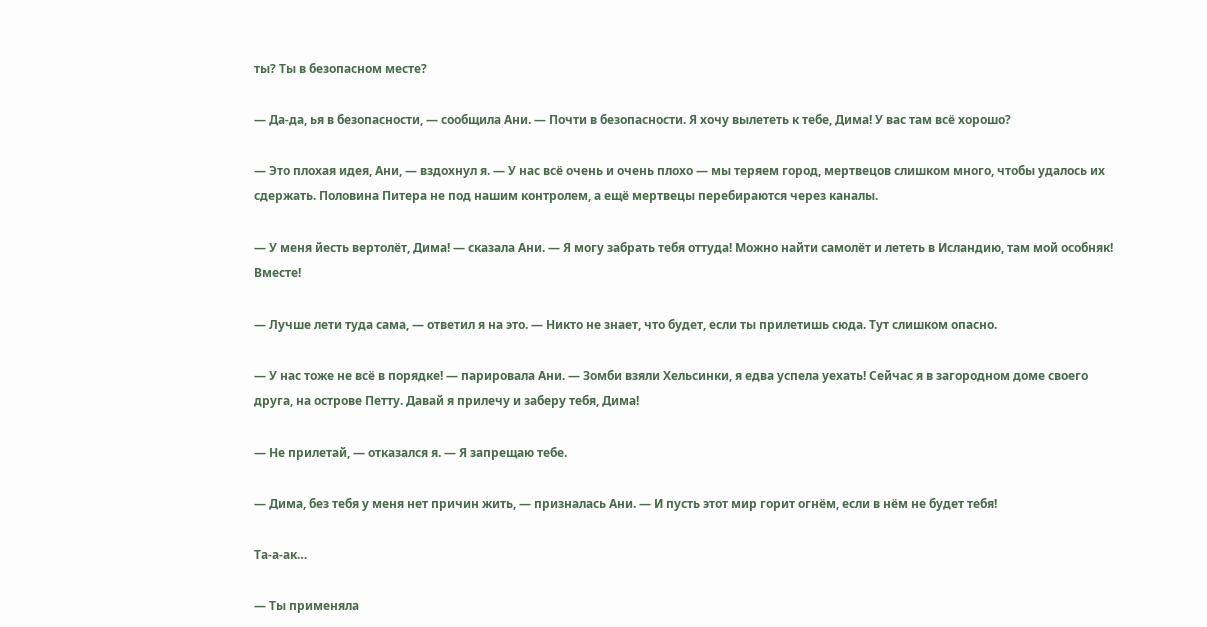ты? Ты в безопасном месте?

— Да-да, ья в безопасности, — сообщила Ани. — Почти в безопасности. Я хочу вылететь к тебе, Дима! У вас там всё хорошо?

— Это плохая идея, Ани, — вздохнул я. — У нас всё очень и очень плохо — мы теряем город, мертвецов слишком много, чтобы удалось их сдержать. Половина Питера не под нашим контролем, а ещё мертвецы перебираются через каналы.

— У меня йесть вертолёт, Дима! — сказала Ани. — Я могу забрать тебя оттуда! Можно найти самолёт и лететь в Исландию, там мой особняк! Вместе!

— Лучше лети туда сама, — ответил я на это. — Никто не знает, что будет, если ты прилетишь сюда. Тут слишком опасно.

— У нас тоже не всё в порядке! — парировала Ани. — Зомби взяли Хельсинки, я едва успела уехать! Сейчас я в загородном доме своего друга, на острове Петту. Давай я прилечу и заберу тебя, Дима!

— Не прилетай, — отказался я. — Я запрещаю тебе.

— Дима, без тебя у меня нет причин жить, — призналась Ани. — И пусть этот мир горит огнём, если в нём не будет тебя!

Та-а-ак…

— Ты применяла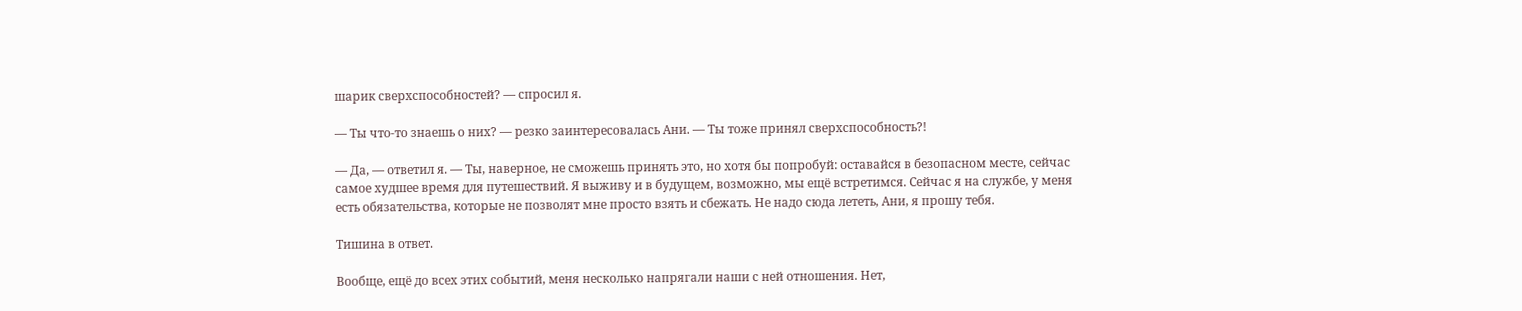шарик сверхспособностей? — спросил я.

— Ты что-то знаешь о них? — резко заинтересовалась Ани. — Ты тоже принял сверхспособность?!

— Да, — ответил я. — Ты, наверное, не сможешь принять это, но хотя бы попробуй: оставайся в безопасном месте, сейчас самое худшее время для путешествий. Я выживу и в будущем, возможно, мы ещё встретимся. Сейчас я на службе, у меня есть обязательства, которые не позволят мне просто взять и сбежать. Не надо сюда лететь, Ани, я прошу тебя.

Тишина в ответ.

Вообще, ещё до всех этих событий, меня несколько напрягали наши с ней отношения. Нет,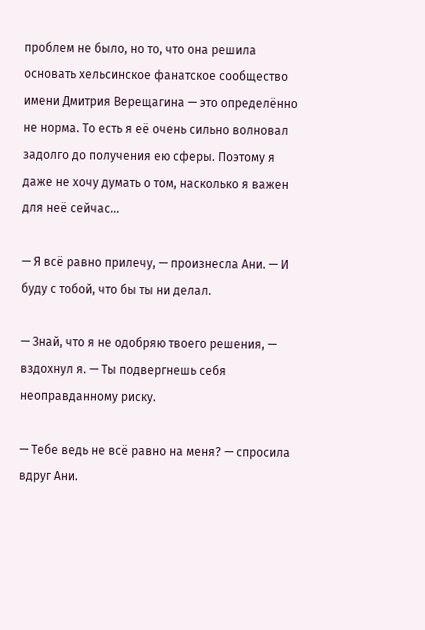проблем не было, но то, что она решила основать хельсинское фанатское сообщество имени Дмитрия Верещагина — это определённо не норма. То есть я её очень сильно волновал задолго до получения ею сферы. Поэтому я даже не хочу думать о том, насколько я важен для неё сейчас…

— Я всё равно прилечу, — произнесла Ани. — И буду с тобой, что бы ты ни делал.

— Знай, что я не одобряю твоего решения, — вздохнул я. — Ты подвергнешь себя неоправданному риску.

— Тебе ведь не всё равно на меня? — спросила вдруг Ани.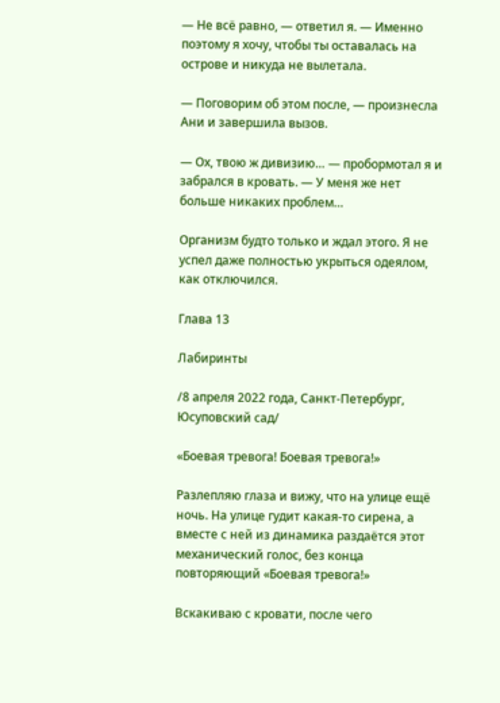— Не всё равно, — ответил я. — Именно поэтому я хочу, чтобы ты оставалась на острове и никуда не вылетала.

— Поговорим об этом после, — произнесла Ани и завершила вызов.

— Ох, твою ж дивизию… — пробормотал я и забрался в кровать. — У меня же нет больше никаких проблем…

Организм будто только и ждал этого. Я не успел даже полностью укрыться одеялом, как отключился.

Глава 13

Лабиринты

/8 апреля 2022 года, Санкт-Петербург, Юсуповский сад/

«Боевая тревога! Боевая тревога!»

Разлепляю глаза и вижу, что на улице ещё ночь. На улице гудит какая-то сирена, а вместе с ней из динамика раздаётся этот механический голос, без конца повторяющий «Боевая тревога!»

Вскакиваю с кровати, после чего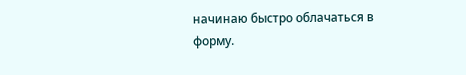начинаю быстро облачаться в форму.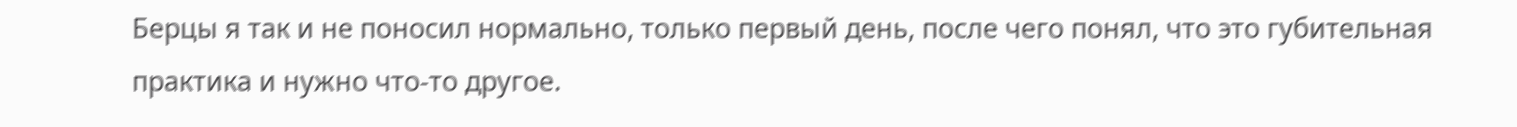Берцы я так и не поносил нормально, только первый день, после чего понял, что это губительная практика и нужно что-то другое.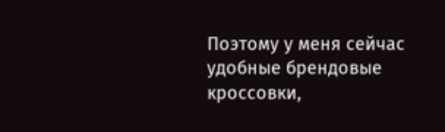Поэтому у меня сейчас удобные брендовые кроссовки,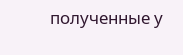полученные у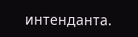интенданта.